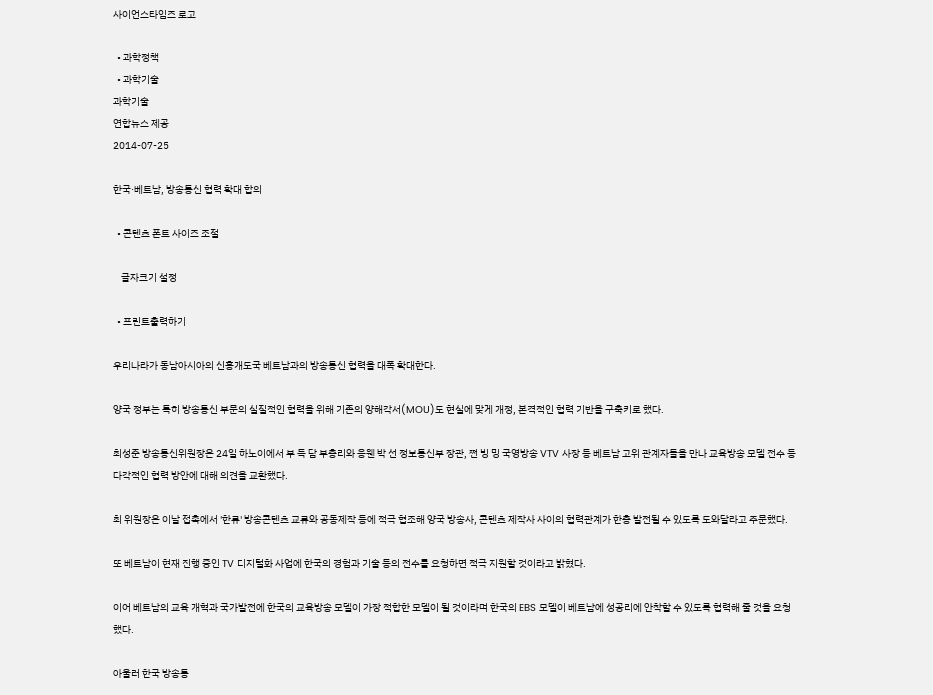사이언스타임즈 로고

  • 과학정책
  • 과학기술
과학기술
연합뉴스 제공
2014-07-25

한국·베트남, 방송통신 협력 확대 합의

  • 콘텐츠 폰트 사이즈 조절

    글자크기 설정

  • 프린트출력하기

우리나라가 동남아시아의 신흥개도국 베트남과의 방송통신 협력을 대폭 확대한다.

양국 정부는 특히 방송통신 부문의 실질적인 협력을 위해 기존의 양해각서(MOU)도 현실에 맞게 개정, 본격적인 협력 기반을 구축키로 했다.

최성준 방송통신위원장은 24일 하노이에서 부 득 담 부총리와 응웬 박 선 정보통신부 장관, 쩐 빙 밍 국영방송 VTV 사장 등 베트남 고위 관계자들을 만나 교육방송 모델 전수 등 다각적인 협력 방안에 대해 의견을 교환했다.

최 위원장은 이날 접촉에서 '한류' 방송콘텐츠 교류와 공동제작 등에 적극 협조해 양국 방송사, 콘텐츠 제작사 사이의 협력관계가 한층 발전될 수 있도록 도와달라고 주문했다.

또 베트남이 현재 진행 중인 TV 디지털화 사업에 한국의 경험과 기술 등의 전수를 요청하면 적극 지원할 것이라고 밝혔다.

이어 베트남의 교육 개혁과 국가발전에 한국의 교육방송 모델이 가장 적합한 모델이 될 것이라며 한국의 EBS 모델이 베트남에 성공리에 안착할 수 있도록 협력해 줄 것을 요청했다.

아울러 한국 방송통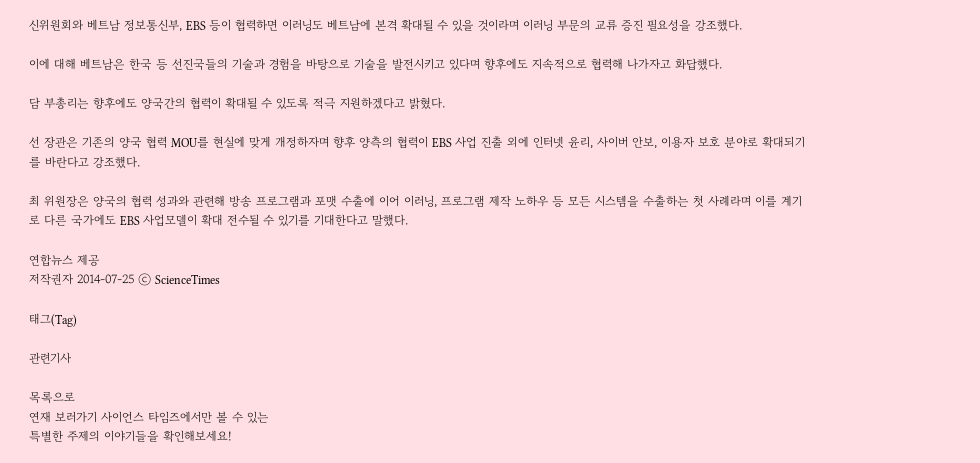신위원회와 베트남 정보통신부, EBS 등이 협력하면 이러닝도 베트남에 본격 확대될 수 있을 것이라며 이러닝 부문의 교류 증진 필요성을 강조했다.

이에 대해 베트남은 한국 등 선진국들의 기술과 경험을 바탕으로 기술을 발전시키고 있다며 향후에도 지속적으로 협력해 나가자고 화답했다.

담 부총리는 향후에도 양국간의 협력이 확대될 수 있도록 적극 지원하겠다고 밝혔다.

선 장관은 기존의 양국 협력 MOU를 현실에 맞게 개정하자며 향후 양측의 협력이 EBS 사업 진출 외에 인터넷 윤리, 사이버 안보, 이용자 보호 분야로 확대되기를 바란다고 강조했다.

최 위원장은 양국의 협력 성과와 관련해 방송 프로그램과 포맷 수출에 이어 이러닝, 프로그램 제작 노하우 등 모든 시스템을 수출하는 첫 사례라며 이를 계기로 다른 국가에도 EBS 사업모델이 확대 전수될 수 있기를 기대한다고 말했다.

연합뉴스 제공
저작권자 2014-07-25 ⓒ ScienceTimes

태그(Tag)

관련기사

목록으로
연재 보러가기 사이언스 타임즈에서만 볼 수 있는
특별한 주제의 이야기들을 확인해보세요!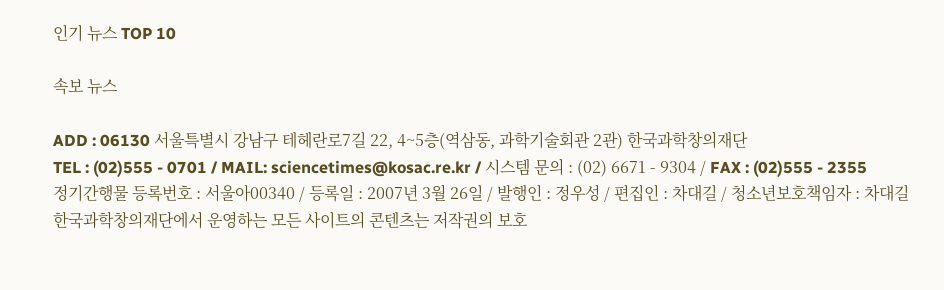인기 뉴스 TOP 10

속보 뉴스

ADD : 06130 서울특별시 강남구 테헤란로7길 22, 4~5층(역삼동, 과학기술회관 2관) 한국과학창의재단
TEL : (02)555 - 0701 / MAIL: sciencetimes@kosac.re.kr / 시스템 문의 : (02) 6671 - 9304 / FAX : (02)555 - 2355
정기간행물 등록번호 : 서울아00340 / 등록일 : 2007년 3월 26일 / 발행인 : 정우성 / 편집인 : 차대길 / 청소년보호책임자 : 차대길
한국과학창의재단에서 운영하는 모든 사이트의 콘텐츠는 저작권의 보호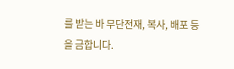를 받는 바 무단전재, 복사, 배포 등을 금합니다.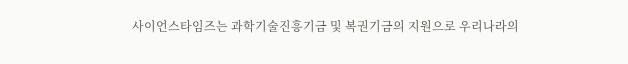사이언스타임즈는 과학기술진흥기금 및 복권기금의 지원으로 우리나라의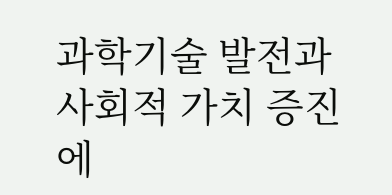과학기술 발전과 사회적 가치 증진에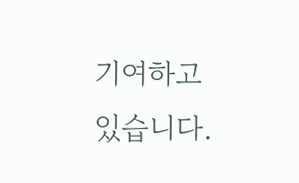기여하고 있습니다.